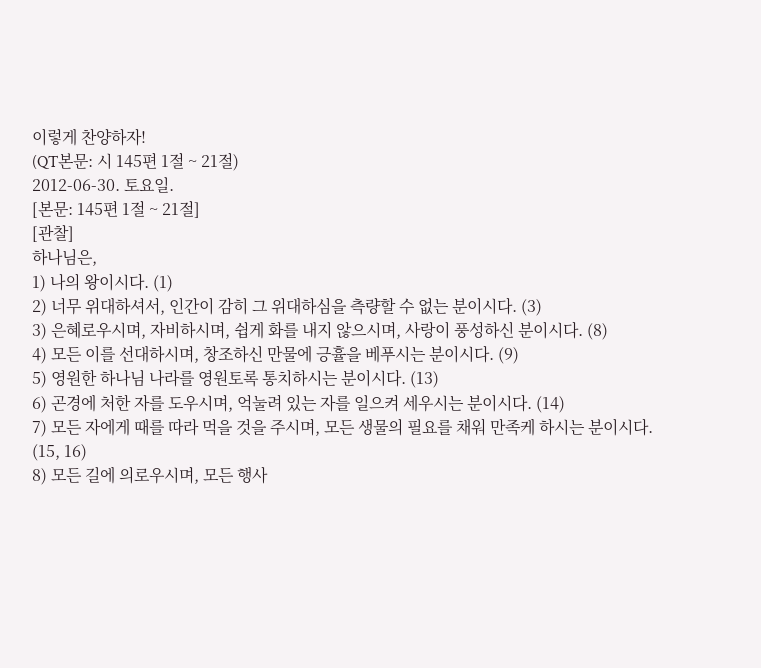이렇게 찬양하자!
(QT본문: 시 145편 1절 ~ 21절)
2012-06-30. 토요일.
[본문: 145편 1절 ~ 21절]
[관찰]
하나님은,
1) 나의 왕이시다. (1)
2) 너무 위대하셔서, 인간이 감히 그 위대하심을 측량할 수 없는 분이시다. (3)
3) 은혜로우시며, 자비하시며, 쉽게 화를 내지 않으시며, 사랑이 풍성하신 분이시다. (8)
4) 모든 이를 선대하시며, 창조하신 만물에 긍휼을 베푸시는 분이시다. (9)
5) 영원한 하나님 나라를 영원토록 통치하시는 분이시다. (13)
6) 곤경에 처한 자를 도우시며, 억눌려 있는 자를 일으켜 세우시는 분이시다. (14)
7) 모든 자에게 때를 따라 먹을 것을 주시며, 모든 생물의 필요를 채워 만족케 하시는 분이시다. (15, 16)
8) 모든 길에 의로우시며, 모든 행사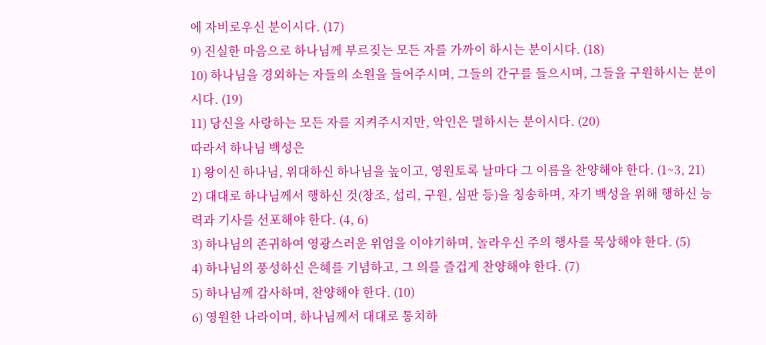에 자비로우신 분이시다. (17)
9) 진실한 마음으로 하나님께 부르짖는 모든 자를 가까이 하시는 분이시다. (18)
10) 하나님을 경외하는 자들의 소원을 들어주시며, 그들의 간구를 들으시며, 그들을 구원하시는 분이시다. (19)
11) 당신을 사랑하는 모든 자를 지켜주시지만, 악인은 멸하시는 분이시다. (20)
따라서 하나님 백성은
1) 왕이신 하나님, 위대하신 하나님을 높이고, 영원토록 날마다 그 이름을 찬양해야 한다. (1~3, 21)
2) 대대로 하나님께서 행하신 것(창조, 섭리, 구원, 심판 등)을 칭송하며, 자기 백성을 위해 행하신 능력과 기사를 선포해야 한다. (4, 6)
3) 하나님의 존귀하여 영광스러운 위엄을 이야기하며, 놀라우신 주의 행사를 묵상해야 한다. (5)
4) 하나님의 풍성하신 은혜를 기념하고, 그 의를 즐겁게 찬양해야 한다. (7)
5) 하나님께 감사하며, 찬양해야 한다. (10)
6) 영원한 나라이며, 하나님께서 대대로 통치하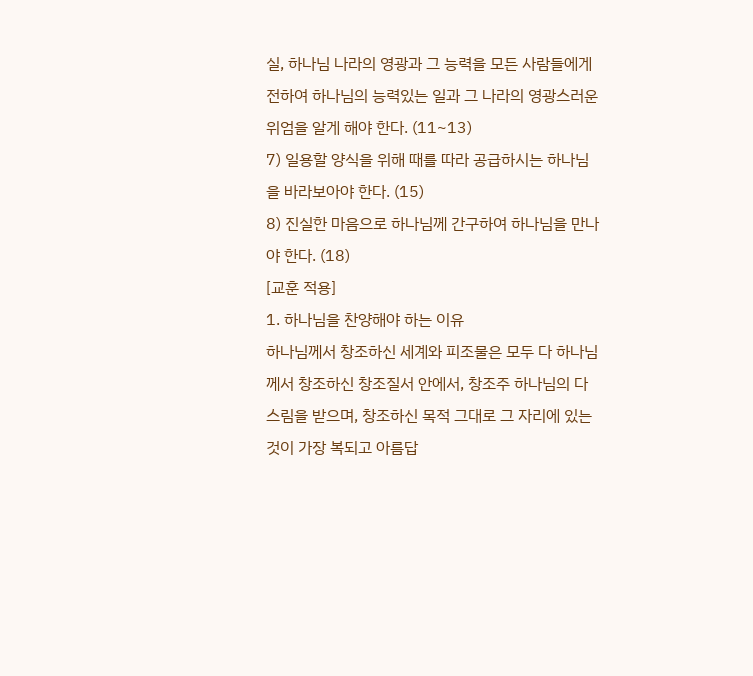실, 하나님 나라의 영광과 그 능력을 모든 사람들에게 전하여 하나님의 능력있는 일과 그 나라의 영광스러운 위엄을 알게 해야 한다. (11~13)
7) 일용할 양식을 위해 때를 따라 공급하시는 하나님을 바라보아야 한다. (15)
8) 진실한 마음으로 하나님께 간구하여 하나님을 만나야 한다. (18)
[교훈 적용]
1. 하나님을 찬양해야 하는 이유
하나님께서 창조하신 세계와 피조물은 모두 다 하나님께서 창조하신 창조질서 안에서, 창조주 하나님의 다스림을 받으며, 창조하신 목적 그대로 그 자리에 있는 것이 가장 복되고 아름답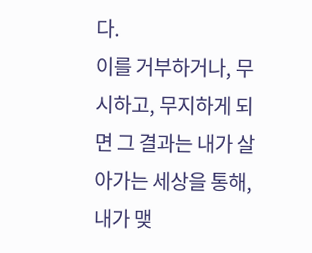다.
이를 거부하거나, 무시하고, 무지하게 되면 그 결과는 내가 살아가는 세상을 통해, 내가 맺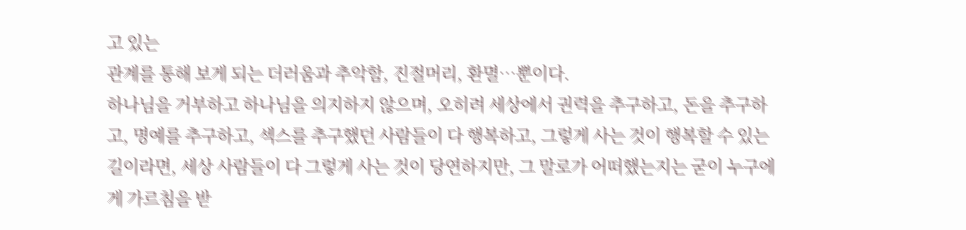고 있는
관계를 통해 보게 되는 더러움과 추악함, 진절머리, 환멸…뿐이다.
하나님을 거부하고 하나님을 의지하지 않으며, 오히려 세상에서 권력을 추구하고, 돈을 추구하고, 명예를 추구하고, 섹스를 추구했던 사람들이 다 행복하고, 그렇게 사는 것이 행복할 수 있는 길이라면, 세상 사람들이 다 그렇게 사는 것이 당연하지만, 그 말로가 어떠했는지는 굳이 누구에게 가르침을 받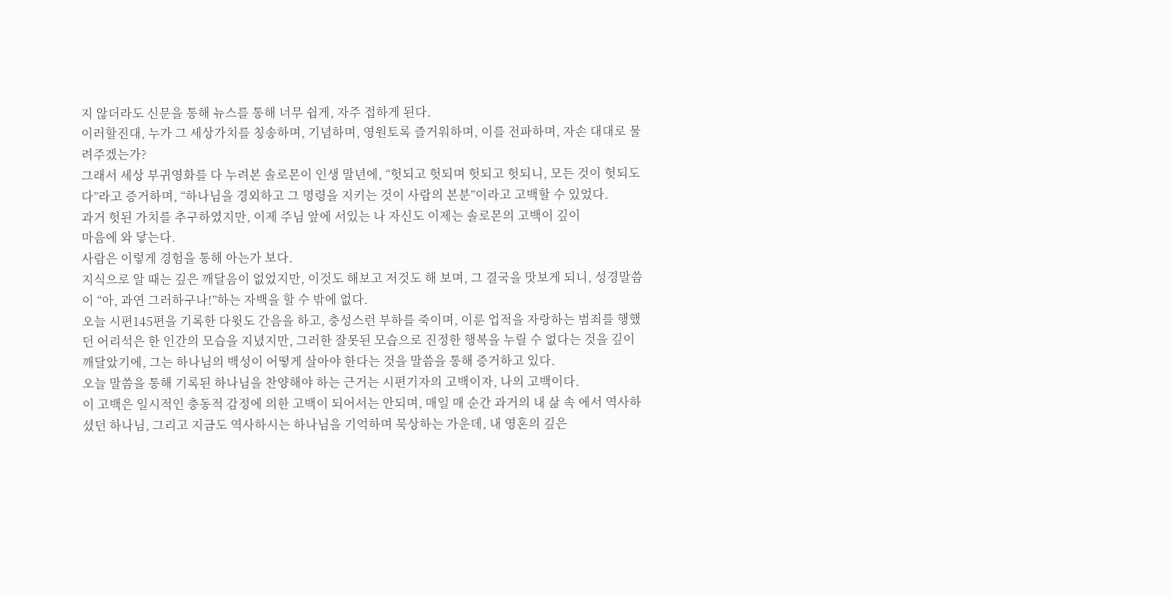지 않더라도 신문을 통해 뉴스를 통해 너무 쉽게, 자주 접하게 된다.
이러할진대, 누가 그 세상가치를 칭송하며, 기념하며, 영원토록 즐거워하며, 이를 전파하며, 자손 대대로 물려주겠는가?
그래서 세상 부귀영화를 다 누려본 솔로몬이 인생 말년에, “헛되고 헛되며 헛되고 헛되니, 모든 것이 헛되도다”라고 증거하며, “하나님을 경외하고 그 명령을 지키는 것이 사람의 본분”이라고 고백할 수 있었다.
과거 헛된 가치를 추구하였지만, 이제 주님 앞에 서있는 나 자신도 이제는 솔로몬의 고백이 깊이
마음에 와 닿는다.
사람은 이렇게 경험을 통해 아는가 보다.
지식으로 알 때는 깊은 깨달음이 없었지만, 이것도 해보고 저것도 해 보며, 그 결국을 맛보게 되니, 성경말씀이 “아, 과연 그러하구나!”하는 자백을 할 수 밖에 없다.
오늘 시편145편을 기록한 다윗도 간음을 하고, 충성스런 부하를 죽이며, 이룬 업적을 자랑하는 범죄를 행했던 어리석은 한 인간의 모습을 지녔지만, 그러한 잘못된 모습으로 진정한 행복을 누릴 수 없다는 것을 깊이 깨달았기에, 그는 하나님의 백성이 어떻게 살아야 한다는 것을 말씀을 통해 증거하고 있다.
오늘 말씀을 통해 기록된 하나님을 찬양해야 하는 근거는 시편기자의 고백이자, 나의 고백이다.
이 고백은 일시적인 충동적 감정에 의한 고백이 되어서는 안되며, 매일 매 순간 과거의 내 삶 속 에서 역사하셨던 하나님, 그리고 지금도 역사하시는 하나님을 기억하며 묵상하는 가운데, 내 영혼의 깊은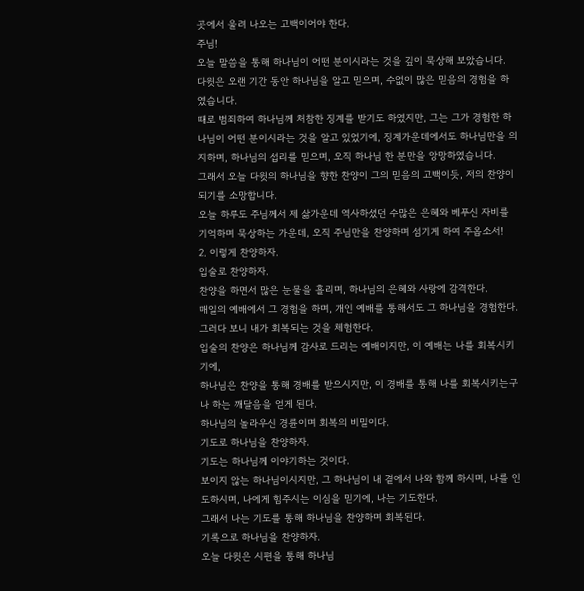곳에서 울려 나오는 고백이어야 한다.
주님!
오늘 말씀을 통해 하나님이 어떤 분이시라는 것을 깊이 묵상해 보았습니다.
다윗은 오랜 기간 동안 하나님을 알고 믿으며, 수없이 많은 믿음의 경험을 하였습니다.
때로 범죄하여 하나님께 처참한 징계를 받기도 하였지만, 그는 그가 경험한 하나님이 어떤 분이시라는 것을 알고 있었기에, 징계가운데에서도 하나님만을 의지하며, 하나님의 섭리를 믿으며, 오직 하나님 한 분만을 앙망하였습니다.
그래서 오늘 다윗의 하나님을 향한 찬양이 그의 믿음의 고백이듯, 저의 찬양이 되기를 소망합니다.
오늘 하루도 주님께서 제 삶가운데 역사하셨던 수많은 은혜와 베푸신 자비를 기억하며 묵상하는 가운데, 오직 주님만을 찬양하며 섬기게 하여 주옵소서!
2. 이렇게 찬양하자.
입술로 찬양하자.
찬양을 하면서 많은 눈물을 흘리며, 하나님의 은혜와 사랑에 감격한다.
매일의 예배에서 그 경험을 하며, 개인 예배를 통해서도 그 하나님을 경험한다.
그러다 보니 내가 회복되는 것을 체험한다.
입술의 찬양은 하나님께 감사로 드리는 예배이지만, 이 예배는 나를 회복시키기에,
하나님은 찬양을 통해 경배를 받으시지만, 이 경배를 통해 나를 회복시키는구나 하는 깨달음을 얻게 된다.
하나님의 놀라우신 경륜이며 회복의 비밀이다.
기도로 하나님을 찬양하자.
기도는 하나님께 이야기하는 것이다.
보이지 않는 하나님이시지만, 그 하나님이 내 곁에서 나와 함께 하시며, 나를 인도하시며, 나에게 힘주시는 이심을 믿기에, 나는 기도한다.
그래서 나는 기도를 통해 하나님을 찬양하며 회복된다.
기록으로 하나님을 찬양하자.
오늘 다윗은 시편을 통해 하나님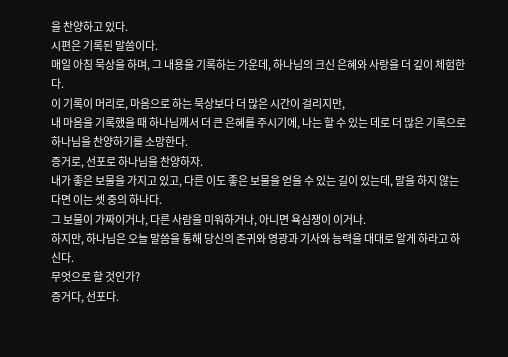을 찬양하고 있다.
시편은 기록된 말씀이다.
매일 아침 묵상을 하며, 그 내용을 기록하는 가운데, 하나님의 크신 은혜와 사랑을 더 깊이 체험한다.
이 기록이 머리로, 마음으로 하는 묵상보다 더 많은 시간이 걸리지만,
내 마음을 기록했을 때 하나님께서 더 큰 은혜를 주시기에, 나는 할 수 있는 데로 더 많은 기록으로 하나님을 찬양하기를 소망한다.
증거로, 선포로 하나님을 찬양하자.
내가 좋은 보물을 가지고 있고, 다른 이도 좋은 보물을 얻을 수 있는 길이 있는데, 말을 하지 않는다면 이는 셋 중의 하나다.
그 보물이 가짜이거나, 다른 사람을 미워하거나, 아니면 욕심쟁이 이거나.
하지만, 하나님은 오늘 말씀을 통해 당신의 존귀와 영광과 기사와 능력을 대대로 알게 하라고 하신다.
무엇으로 할 것인가?
증거다, 선포다.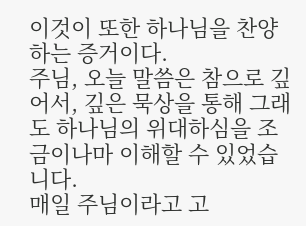이것이 또한 하나님을 찬양하는 증거이다.
주님, 오늘 말씀은 참으로 깊어서, 깊은 묵상을 통해 그래도 하나님의 위대하심을 조금이나마 이해할 수 있었습니다.
매일 주님이라고 고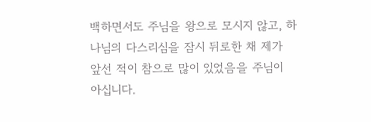백하면서도 주님을 왕으로 모시지 않고, 하나님의 다스리심을 잠시 뒤로한 채 제가 앞선 적이 참으로 많이 있었음을 주님이 아십니다.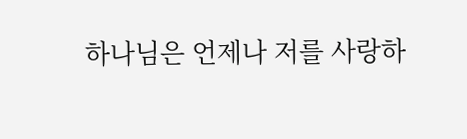하나님은 언제나 저를 사랑하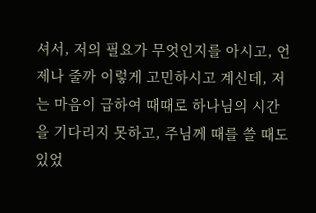셔서, 저의 필요가 무엇인지를 아시고, 언제나 줄까 이렇게 고민하시고 계신데, 저는 마음이 급하여 때때로 하나님의 시간을 기다리지 못하고, 주님께 때를 쓸 때도 있었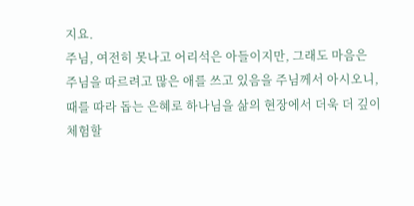지요.
주님, 여전히 못나고 어리석은 아들이지만, 그래도 마음은 주님을 따르려고 많은 애를 쓰고 있음을 주님께서 아시오니, 때를 따라 돕는 은혜로 하나님을 삶의 현장에서 더욱 더 깊이 체험할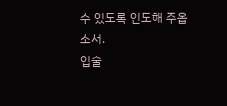수 있도록 인도해 주옵소서.
입술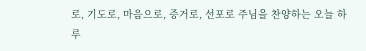로, 기도로, 마음으로, 증거로, 선포로 주님을 찬양하는 오늘 하루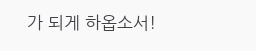가 되게 하옵소서!